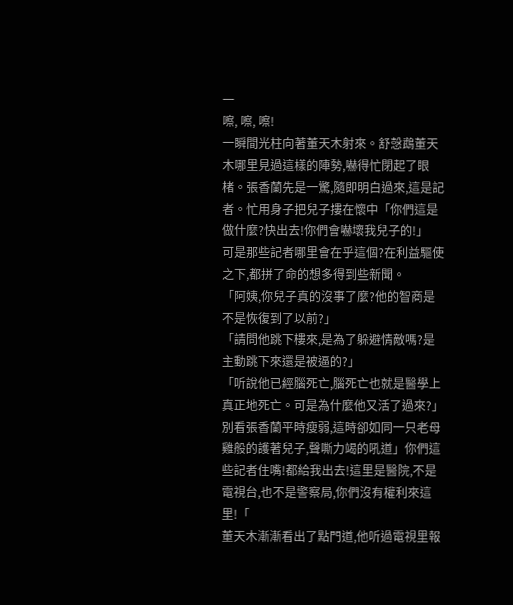一
嚓, 嚓, 嚓!
一瞬間光柱向著董天木射來。舒愨鵡董天木哪里見過這樣的陣勢,嚇得忙閉起了眼楮。張香蘭先是一驚,隨即明白過來,這是記者。忙用身子把兒子摟在懷中「你們這是做什麼?快出去!你們會嚇壞我兒子的!」
可是那些記者哪里會在乎這個?在利益驅使之下,都拼了命的想多得到些新聞。
「阿姨,你兒子真的沒事了麼?他的智商是不是恢復到了以前?」
「請問他跳下樓來,是為了躲避情敵嗎?是主動跳下來還是被逼的?」
「听說他已經腦死亡,腦死亡也就是醫學上真正地死亡。可是為什麼他又活了過來?」
別看張香蘭平時瘦弱,這時卻如同一只老母雞般的護著兒子,聲嘶力竭的吼道」你們這些記者住嘴!都給我出去!這里是醫院,不是電視台,也不是警察局,你們沒有權利來這里!「
董天木漸漸看出了點門道,他听過電視里報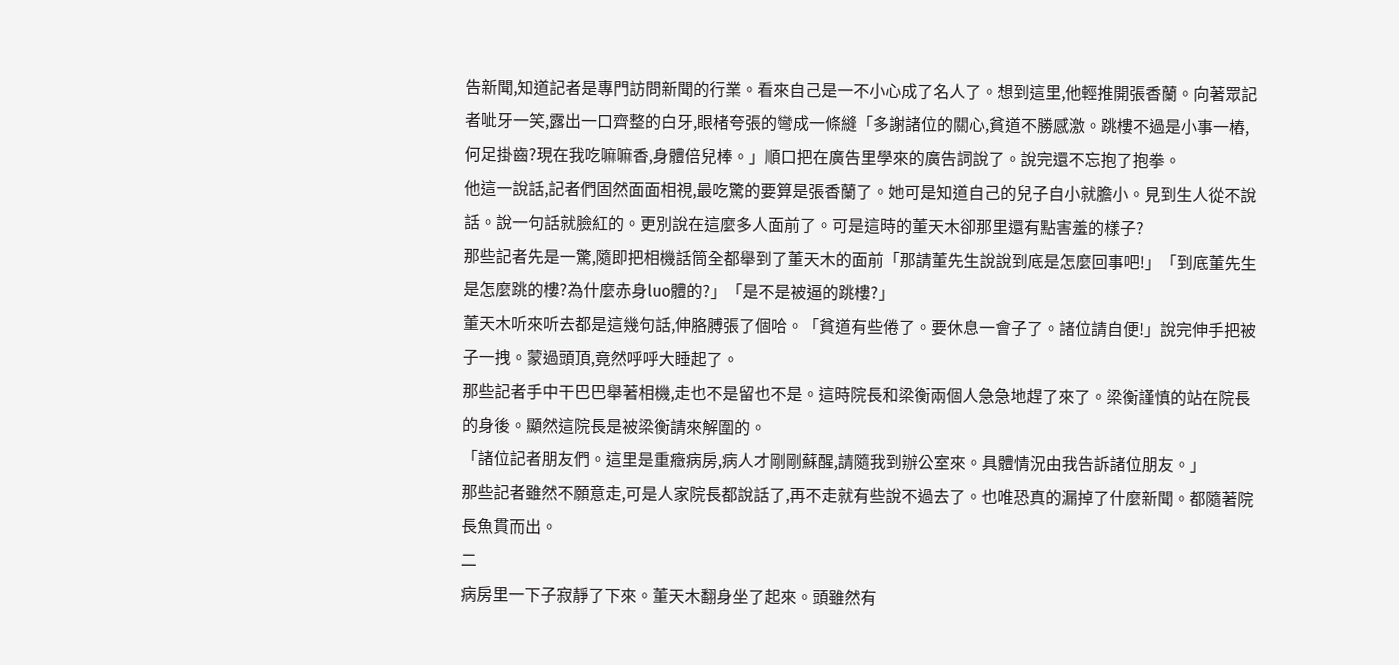告新聞,知道記者是專門訪問新聞的行業。看來自己是一不小心成了名人了。想到這里,他輕推開張香蘭。向著眾記者呲牙一笑,露出一口齊整的白牙,眼楮夸張的彎成一條縫「多謝諸位的關心,貧道不勝感激。跳樓不過是小事一樁,何足掛齒?現在我吃嘛嘛香,身體倍兒棒。」順口把在廣告里學來的廣告詞說了。說完還不忘抱了抱拳。
他這一說話,記者們固然面面相視,最吃驚的要算是張香蘭了。她可是知道自己的兒子自小就膽小。見到生人從不說話。說一句話就臉紅的。更別說在這麼多人面前了。可是這時的董天木卻那里還有點害羞的樣子?
那些記者先是一驚,隨即把相機話筒全都舉到了董天木的面前「那請董先生說說到底是怎麼回事吧!」「到底董先生是怎麼跳的樓?為什麼赤身luo體的?」「是不是被逼的跳樓?」
董天木听來听去都是這幾句話,伸胳膊張了個哈。「貧道有些倦了。要休息一會子了。諸位請自便!」說完伸手把被子一拽。蒙過頭頂,竟然呼呼大睡起了。
那些記者手中干巴巴舉著相機,走也不是留也不是。這時院長和梁衡兩個人急急地趕了來了。梁衡謹慎的站在院長的身後。顯然這院長是被梁衡請來解圍的。
「諸位記者朋友們。這里是重癥病房,病人才剛剛蘇醒,請隨我到辦公室來。具體情況由我告訴諸位朋友。」
那些記者雖然不願意走,可是人家院長都說話了,再不走就有些說不過去了。也唯恐真的漏掉了什麼新聞。都隨著院長魚貫而出。
二
病房里一下子寂靜了下來。董天木翻身坐了起來。頭雖然有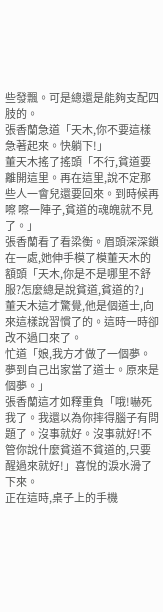些發飄。可是總還是能夠支配四肢的。
張香蘭急道「天木,你不要這樣急著起來。快躺下!」
董天木搖了搖頭「不行,貧道要離開這里。再在這里,說不定那些人一會兒還要回來。到時候再 嚓 嚓一陣子,貧道的魂魄就不見了。」
張香蘭看了看梁衡。眉頭深深鎖在一處,她伸手模了模董天木的額頭「天木,你是不是哪里不舒服?怎麼總是說貧道,貧道的?」
董天木這才驚覺,他是個道士,向來這樣說習慣了的。這時一時卻改不過口來了。
忙道「娘,我方才做了一個夢。夢到自己出家當了道士。原來是個夢。」
張香蘭這才如釋重負「哦!嚇死我了。我還以為你摔得腦子有問題了。沒事就好。沒事就好!不管你說什麼貧道不貧道的,只要醒過來就好!」喜悅的淚水滑了下來。
正在這時,桌子上的手機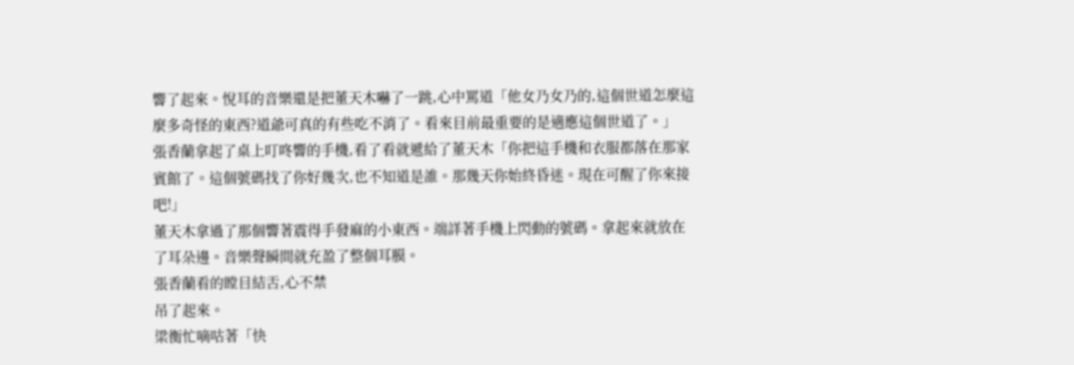響了起來。悅耳的音樂還是把董天木嚇了一跳,心中罵道「他女乃女乃的,這個世道怎麼這麼多奇怪的東西?道爺可真的有些吃不消了。看來目前最重要的是適應這個世道了。」
張香蘭拿起了桌上叮咚響的手機,看了看就遞給了董天木「你把這手機和衣服都落在那家賓館了。這個號碼找了你好幾次,也不知道是誰。那幾天你始終昏迷。現在可醒了你來接吧!」
董天木拿過了那個響著震得手發麻的小東西。端詳著手機上閃動的號碼。拿起來就放在了耳朵邊。音樂聲瞬間就充盈了整個耳膜。
張香蘭看的瞠目結舌,心不禁
吊了起來。
梁衡忙嘀咕著「快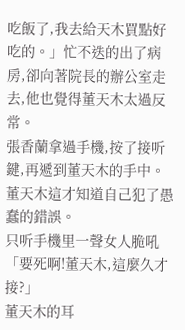吃飯了,我去給天木買點好吃的。」忙不迭的出了病房,卻向著院長的辦公室走去,他也覺得董天木太過反常。
張香蘭拿過手機,按了接听鍵,再遞到董天木的手中。董天木這才知道自己犯了愚蠢的錯誤。
只听手機里一聲女人脆吼「要死啊!董天木,這麼久才接?」
董天木的耳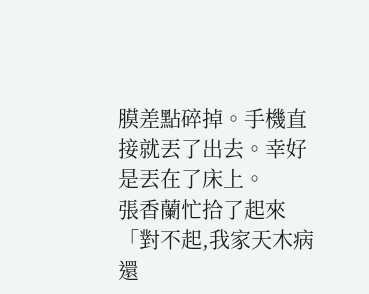膜差點碎掉。手機直接就丟了出去。幸好是丟在了床上。
張香蘭忙拾了起來「對不起,我家天木病還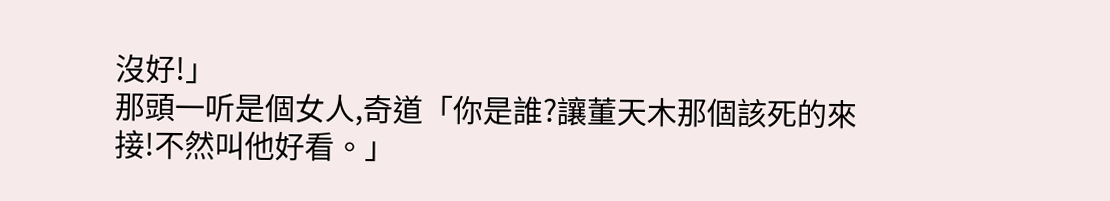沒好!」
那頭一听是個女人,奇道「你是誰?讓董天木那個該死的來接!不然叫他好看。」